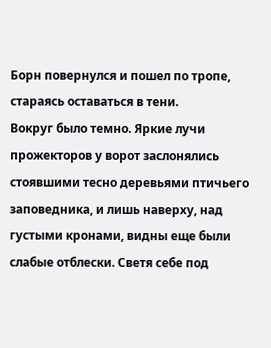Борн повернулся и пошел по тропе, стараясь оставаться в тени.
Вокруг было темно. Яркие лучи прожекторов у ворот заслонялись стоявшими тесно деревьями птичьего заповедника, и лишь наверху, над густыми кронами, видны еще были слабые отблески. Светя себе под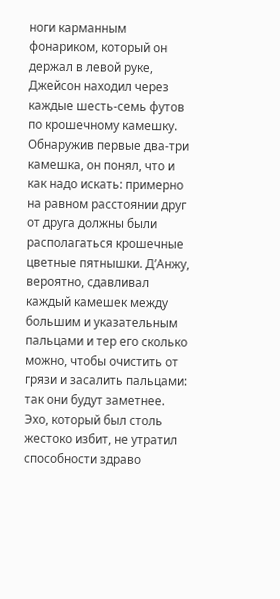ноги карманным фонариком, который он держал в левой руке, Джейсон находил через каждые шесть-семь футов по крошечному камешку. Обнаружив первые два-три камешка, он понял, что и как надо искать: примерно на равном расстоянии друг от друга должны были располагаться крошечные цветные пятнышки. Д’Анжу, вероятно, сдавливал каждый камешек между большим и указательным пальцами и тер его сколько можно, чтобы очистить от грязи и засалить пальцами: так они будут заметнее. Эхо, который был столь жестоко избит, не утратил способности здраво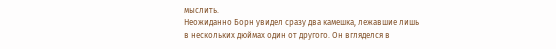мыслить.
Неожиданно Борн увидел сразу два камешка, лежавшие лишь в нескольких дюймах один от другого. Он вгляделся в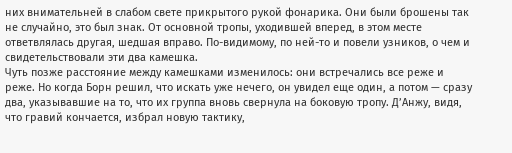них внимательней в слабом свете прикрытого рукой фонарика. Они были брошены так не случайно, это был знак. От основной тропы, уходившей вперед, в этом месте ответвлялась другая, шедшая вправо. По-видимому, по ней-то и повели узников, о чем и свидетельствовали эти два камешка.
Чуть позже расстояние между камешками изменилось: они встречались все реже и реже. Но когда Борн решил, что искать уже нечего, он увидел еще один, а потом — сразу два, указывавшие на то, что их группа вновь свернула на боковую тропу. Д’Анжу, видя, что гравий кончается, избрал новую тактику,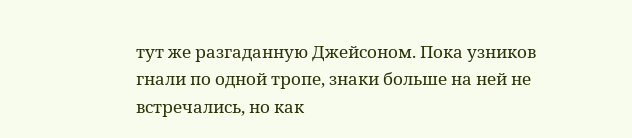тут же разгаданную Джейсоном. Пока узников гнали по одной тропе, знаки больше на ней не встречались, но как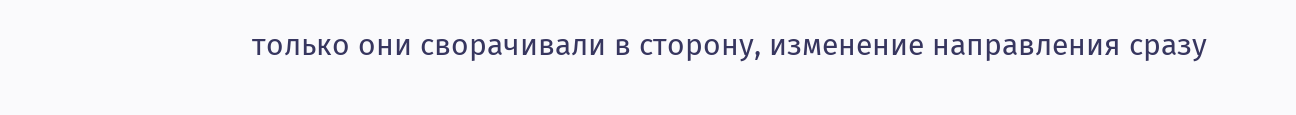только они сворачивали в сторону, изменение направления сразу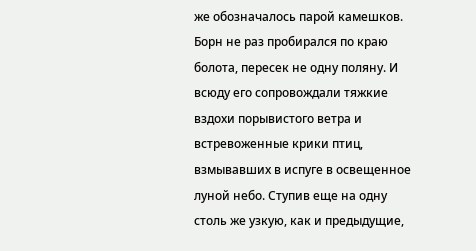же обозначалось парой камешков.
Борн не раз пробирался по краю болота, пересек не одну поляну. И всюду его сопровождали тяжкие вздохи порывистого ветра и встревоженные крики птиц, взмывавших в испуге в освещенное луной небо. Ступив еще на одну столь же узкую, как и предыдущие,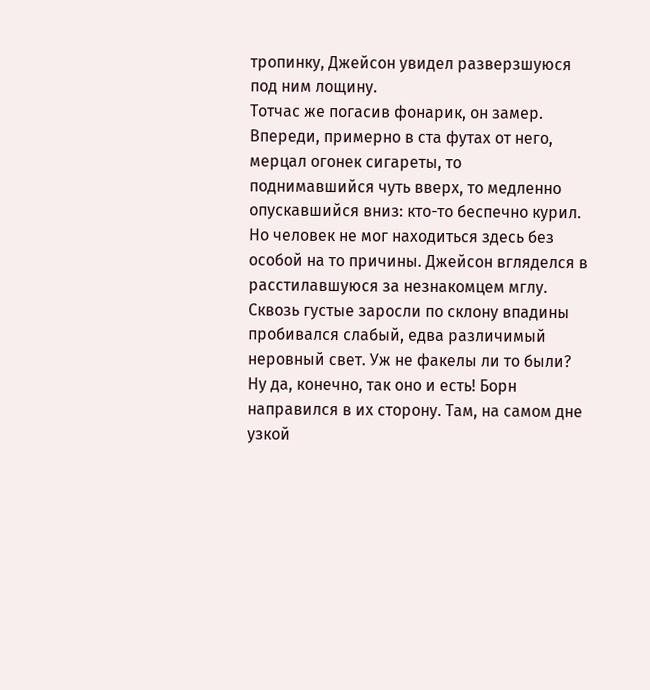тропинку, Джейсон увидел разверзшуюся под ним лощину.
Тотчас же погасив фонарик, он замер. Впереди, примерно в ста футах от него, мерцал огонек сигареты, то поднимавшийся чуть вверх, то медленно опускавшийся вниз: кто-то беспечно курил. Но человек не мог находиться здесь без особой на то причины. Джейсон вгляделся в расстилавшуюся за незнакомцем мглу. Сквозь густые заросли по склону впадины пробивался слабый, едва различимый неровный свет. Уж не факелы ли то были? Ну да, конечно, так оно и есть! Борн направился в их сторону. Там, на самом дне узкой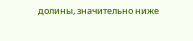долины, значительно ниже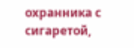охранника с сигаретой,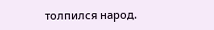толпился народ.